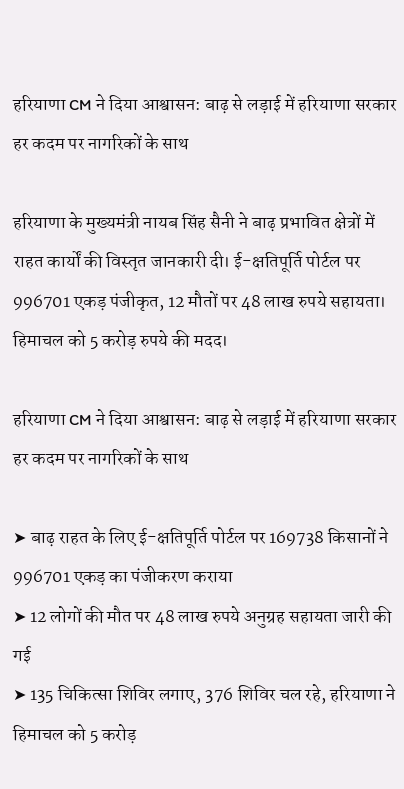हरियाणा CM ने दिया आश्वासन: बाढ़ से लड़ाई में हरियाणा सरकार हर कदम पर नागरिकों के साथ

हरियाणा के मुख्यमंत्री नायब सिंह सैनी ने बाढ़ प्रभावित क्षेत्रों में राहत कार्यों की विस्तृत जानकारी दी। ई-क्षतिपूर्ति पोर्टल पर 996701 एकड़ पंजीकृत, 12 मौतों पर 48 लाख रुपये सहायता। हिमाचल को 5 करोड़ रुपये की मदद।

हरियाणा CM ने दिया आश्वासन: बाढ़ से लड़ाई में हरियाणा सरकार हर कदम पर नागरिकों के साथ

➤ बाढ़ राहत के लिए ई-क्षतिपूर्ति पोर्टल पर 169738 किसानों ने 996701 एकड़ का पंजीकरण कराया
➤ 12 लोगों की मौत पर 48 लाख रुपये अनुग्रह सहायता जारी की गई
➤ 135 चिकित्सा शिविर लगाए, 376 शिविर चल रहे, हरियाणा ने हिमाचल को 5 करोड़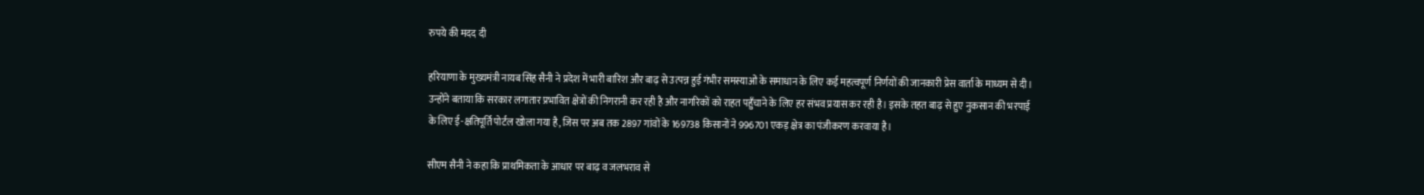रुपये की मदद दी

हरियाणा के मुख्यमंत्री नायब सिंह सैनी ने प्रदेश में भारी बारिश और बाढ़ से उत्पन्न हुई गंभीर समस्याओं के समाधान के लिए कई महत्वपूर्ण निर्णयों की जानकारी प्रेस वार्ता के माध्यम से दी। उन्होंने बताया कि सरकार लगातार प्रभावित क्षेत्रों की निगरानी कर रही है और नागरिकों को राहत पहुँचाने के लिए हर संभव प्रयास कर रही है। इसके तहत बाढ़ से हुए नुकसान की भरपाई के लिए ई-क्षतिपूर्ति पोर्टल खोला गया है, जिस पर अब तक 2897 गांवों के 169738 किसानों ने 996701 एकड़ क्षेत्र का पंजीकरण करवाया है।

सीएम सैनी ने कहा कि प्राथमिकता के आधार पर बाढ़ व जलभराव से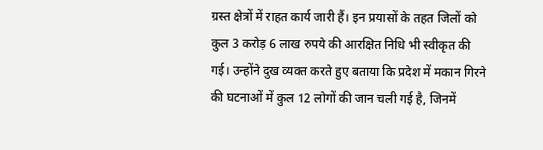ग्रस्त क्षेत्रों में राहत कार्य जारी हैं। इन प्रयासों के तहत जिलों को कुल 3 करोड़ 6 लाख रुपये की आरक्षित निधि भी स्वीकृत की गई। उन्होंने दुख व्यक्त करते हुए बताया कि प्रदेश में मकान गिरने की घटनाओं में कुल 12 लोगों की जान चली गई है, जिनमें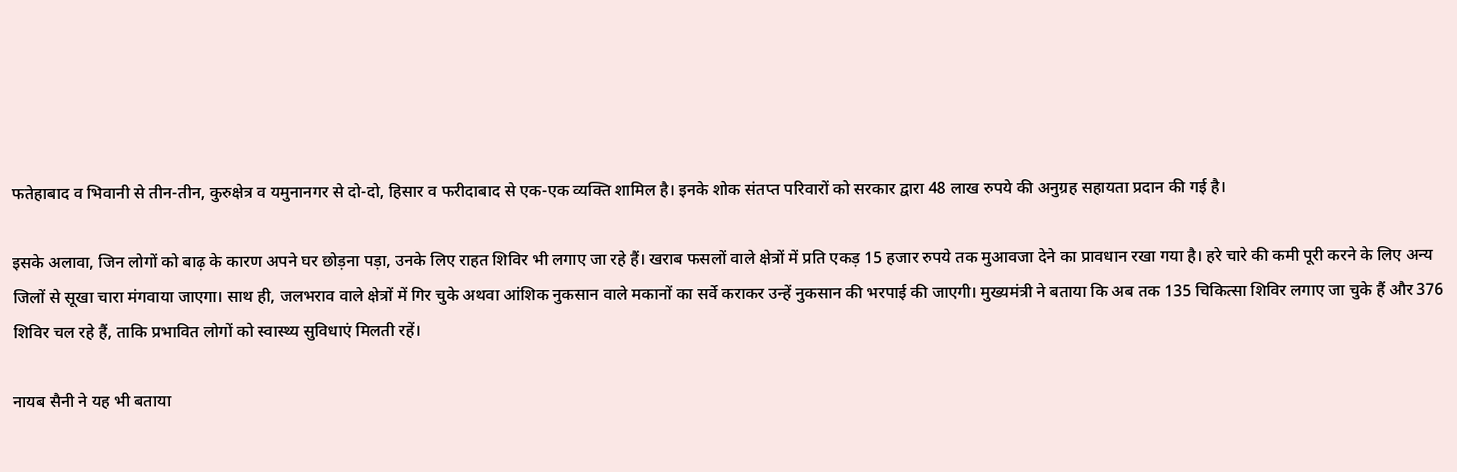फतेहाबाद व भिवानी से तीन-तीन, कुरुक्षेत्र व यमुनानगर से दो-दो, हिसार व फरीदाबाद से एक-एक व्यक्ति शामिल है। इनके शोक संतप्त परिवारों को सरकार द्वारा 48 लाख रुपये की अनुग्रह सहायता प्रदान की गई है।

इसके अलावा, जिन लोगों को बाढ़ के कारण अपने घर छोड़ना पड़ा, उनके लिए राहत शिविर भी लगाए जा रहे हैं। खराब फसलों वाले क्षेत्रों में प्रति एकड़ 15 हजार रुपये तक मुआवजा देने का प्रावधान रखा गया है। हरे चारे की कमी पूरी करने के लिए अन्य जिलों से सूखा चारा मंगवाया जाएगा। साथ ही, जलभराव वाले क्षेत्रों में गिर चुके अथवा आंशिक नुकसान वाले मकानों का सर्वे कराकर उन्हें नुकसान की भरपाई की जाएगी। मुख्यमंत्री ने बताया कि अब तक 135 चिकित्सा शिविर लगाए जा चुके हैं और 376 शिविर चल रहे हैं, ताकि प्रभावित लोगों को स्वास्थ्य सुविधाएं मिलती रहें।

नायब सैनी ने यह भी बताया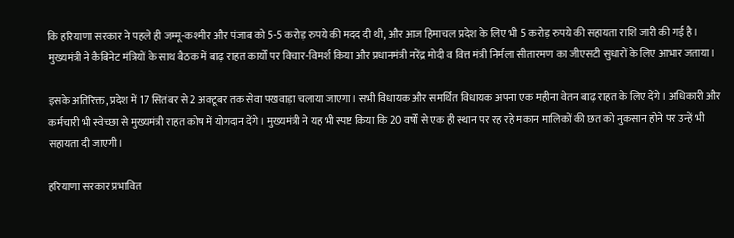कि हरियाणा सरकार ने पहले ही जम्मू-कश्मीर और पंजाब को 5-5 करोड़ रुपये की मदद दी थी, और आज हिमाचल प्रदेश के लिए भी 5 करोड़ रुपये की सहायता राशि जारी की गई है। मुख्यमंत्री ने कैबिनेट मंत्रियों के साथ बैठक में बाढ़ राहत कार्यों पर विचार-विमर्श किया और प्रधानमंत्री नरेंद्र मोदी व वित्त मंत्री निर्मला सीतारमण का जीएसटी सुधारों के लिए आभार जताया।

इसके अतिरिक्त, प्रदेश में 17 सितंबर से 2 अक्टूबर तक सेवा पखवाड़ा चलाया जाएगा। सभी विधायक और समर्थित विधायक अपना एक महीना वेतन बाढ़ राहत के लिए देंगे। अधिकारी और कर्मचारी भी स्वेच्छा से मुख्यमंत्री राहत कोष में योगदान देंगे। मुख्यमंत्री ने यह भी स्पष्ट किया कि 20 वर्षों से एक ही स्थान पर रह रहे मकान मालिकों की छत को नुकसान होने पर उन्हें भी सहायता दी जाएगी।

हरियाणा सरकार प्रभावित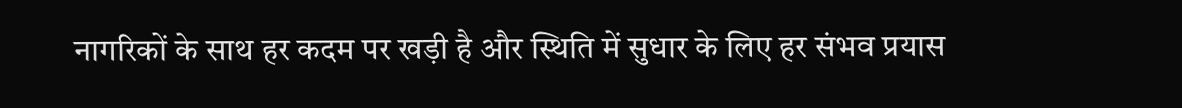नागरिकों के साथ हर कदम पर खड़ी है और स्थिति में सुधार के लिए हर संभव प्रयास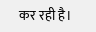कर रही है।